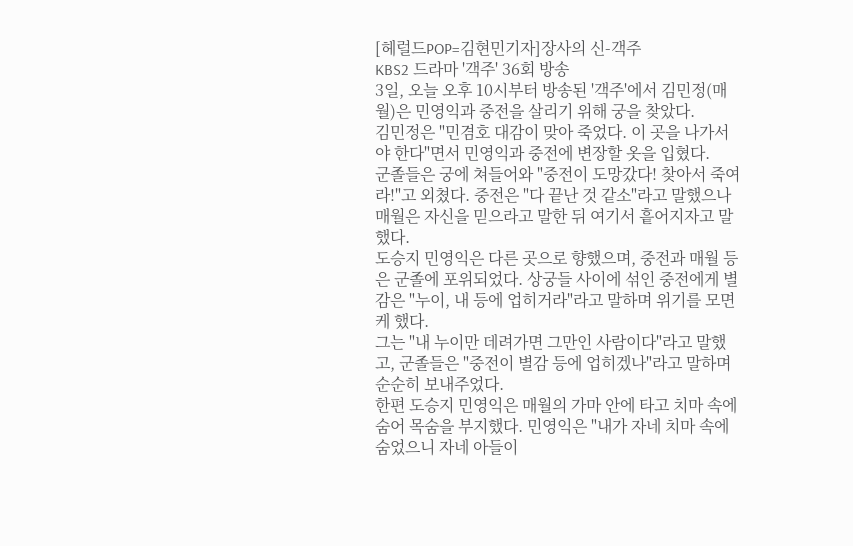[헤럴드POP=김현민기자]장사의 신-객주
KBS2 드라마 '객주' 36회 방송
3일, 오늘 오후 10시부터 방송된 '객주'에서 김민정(매월)은 민영익과 중전을 살리기 위해 궁을 찾았다.
김민정은 "민겸호 대감이 맞아 죽었다. 이 곳을 나가서야 한다"면서 민영익과 중전에 변장할 옷을 입혔다.
군졸들은 궁에 쳐들어와 "중전이 도망갔다! 찾아서 죽여라!"고 외쳤다. 중전은 "다 끝난 것 같소"라고 말했으나 매월은 자신을 믿으라고 말한 뒤 여기서 흩어지자고 말했다.
도승지 민영익은 다른 곳으로 향했으며, 중전과 매월 등은 군졸에 포위되었다. 상궁들 사이에 섞인 중전에게 별감은 "누이, 내 등에 업히거라"라고 말하며 위기를 모면케 했다.
그는 "내 누이만 데려가면 그만인 사람이다"라고 말했고, 군졸들은 "중전이 별감 등에 업히겠나"라고 말하며 순순히 보내주었다.
한편 도승지 민영익은 매월의 가마 안에 타고 치마 속에 숨어 목숨을 부지했다. 민영익은 "내가 자네 치마 속에 숨었으니 자네 아들이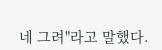네 그려"라고 말했다.